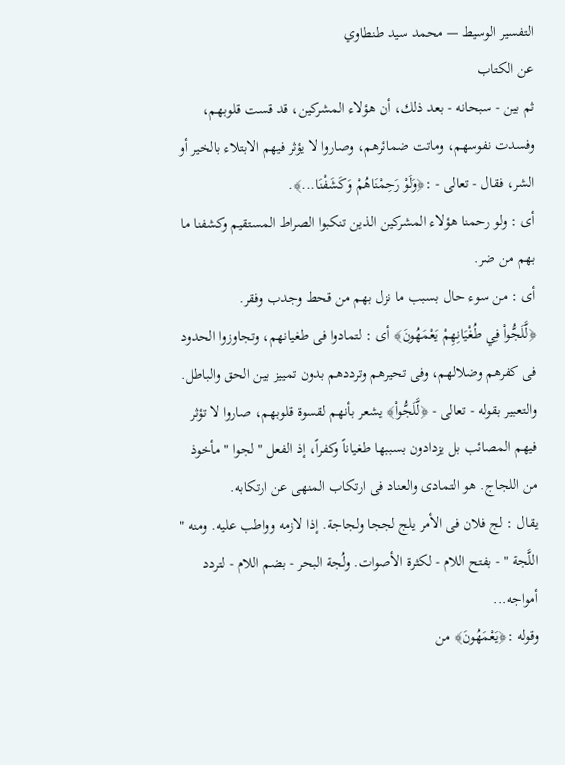التفسير الوسيط — محمد سيد طنطاوي
عن الكتاب
ثم بين - سبحانه - بعد ذلك، أن هؤلاء المشركين، قد قست قلوبهم، وفسدت نفوسهم، وماتت ضمائرهم، وصاروا لا يؤثر فيهم الابتلاء بالخير أو الشر، فقال - تعالى - :﴿وَلَوْ رَحِمْنَاهُمْ وَكَشَفْنَا...﴾.
أى : ولو رحمنا هؤلاء المشركين الذين تنكبوا الصراط المستقيم وكشفنا ما بهم من ضر.
أى : من سوء حال بسبب ما نزل بهم من قحط وجدب وفقر.
﴿لَّلَجُّواْ فِي طُغْيَانِهِمْ يَعْمَهُونَ﴾ أى : لتمادوا فى طغيانهم، وتجاوزوا الحدود فى كفرهم وضلالهم، وفى تحيرهم وترددهم بدون تمييز بين الحق والباطل.
والتعبير بقوله - تعالى - ﴿لَّلَجُّواْ﴾ يشعر بأنهم لقسوة قلوبهم، صاروا لا تؤثر فيهم المصائب بل يزدادون بسببها طغياناً وكفراً، إذ الفعل " لجوا " مأخوذ من اللجاج. هو التمادى والعناد فى ارتكاب المنهى عن ارتكابه.
يقال : لج فلان فى الأمر يلج لججا ولجاجة. إذا لازمه وواطب عليه. ومنه " اللَّجة " - بفتح اللام - لكثرة الأصوات. ولُجة البحر - بضم اللام - لتردد أمواجه...
وقوله :﴿يَعْمَهُونَ﴾ من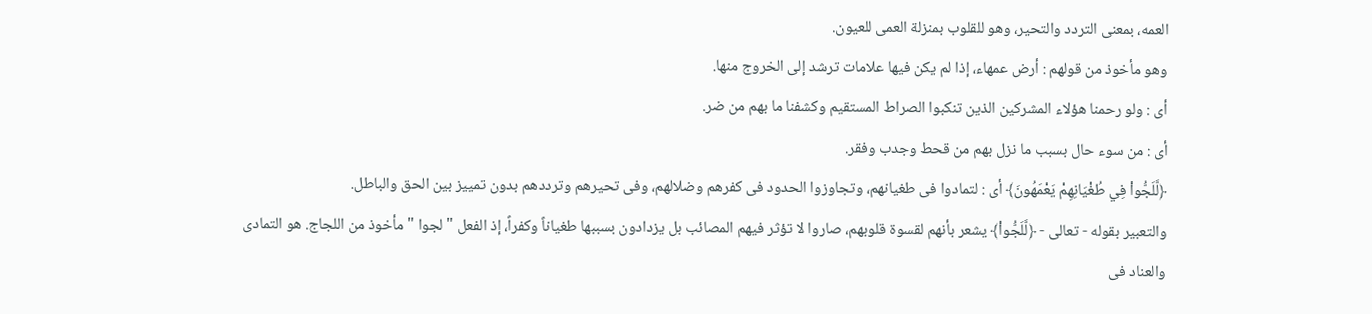العمه، بمعنى التردد والتحير، وهو للقلوب بمنزلة العمى للعيون.
وهو مأخوذ من قولهم : أرض عمهاء، إذا لم يكن فيها علامات ترشد إلى الخروج منها.
أى : ولو رحمنا هؤلاء المشركين الذين تنكبوا الصراط المستقيم وكشفنا ما بهم من ضر.
أى : من سوء حال بسبب ما نزل بهم من قحط وجدب وفقر.
﴿لَّلَجُّواْ فِي طُغْيَانِهِمْ يَعْمَهُونَ﴾ أى : لتمادوا فى طغيانهم، وتجاوزوا الحدود فى كفرهم وضلالهم، وفى تحيرهم وترددهم بدون تمييز بين الحق والباطل.
والتعبير بقوله - تعالى - ﴿لَّلَجُّواْ﴾ يشعر بأنهم لقسوة قلوبهم، صاروا لا تؤثر فيهم المصائب بل يزدادون بسببها طغياناً وكفراً، إذ الفعل " لجوا " مأخوذ من اللجاج. هو التمادى والعناد فى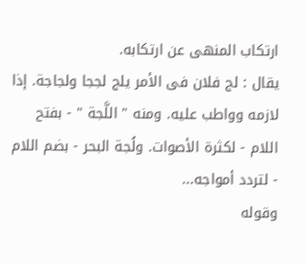ارتكاب المنهى عن ارتكابه.
يقال : لج فلان فى الأمر يلج لججا ولجاجة. إذا لازمه وواطب عليه. ومنه " اللَّجة " - بفتح اللام - لكثرة الأصوات. ولُجة البحر - بضم اللام - لتردد أمواجه...
وقوله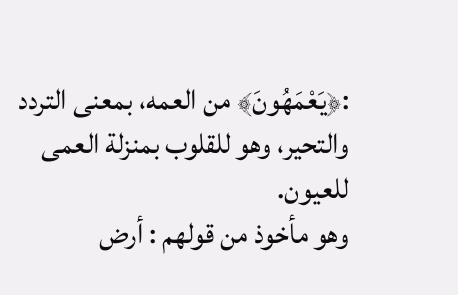:﴿يَعْمَهُونَ﴾ من العمه، بمعنى التردد والتحير، وهو للقلوب بمنزلة العمى للعيون.
وهو مأخوذ من قولهم : أرض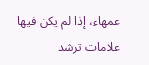عمهاء، إذا لم يكن فيها علامات ترشد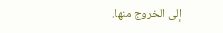إلى الخروج منها.